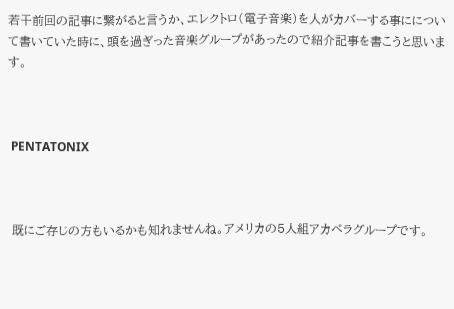若干前回の記事に繋がると言うか、エレクトロ(電子音楽)を人がカバーする事にについて書いていた時に、頭を過ぎった音楽グループがあったので紹介記事を書こうと思います。



 PENTATONIX



 既にご存じの方もいるかも知れませんね。アメリカの5人組アカペラグループです。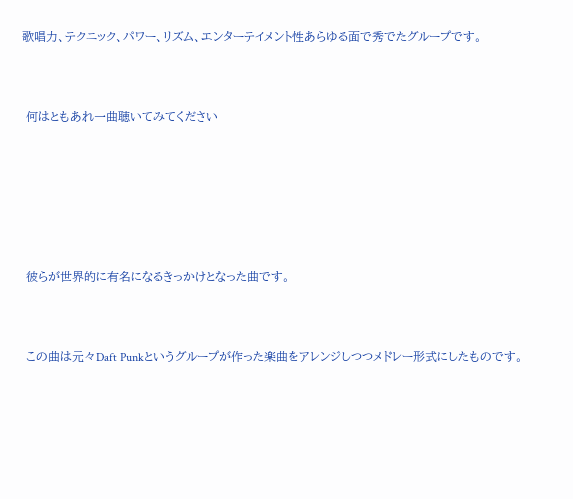歌唱力、テクニック、パワー、リズム、エンターテイメント性あらゆる面で秀でたグループです。



 何はともあれ一曲聴いてみてください







 彼らが世界的に有名になるきっかけとなった曲です。



 この曲は元々Daft Punkというグループが作った楽曲をアレンジしつつメドレー形式にしたものです。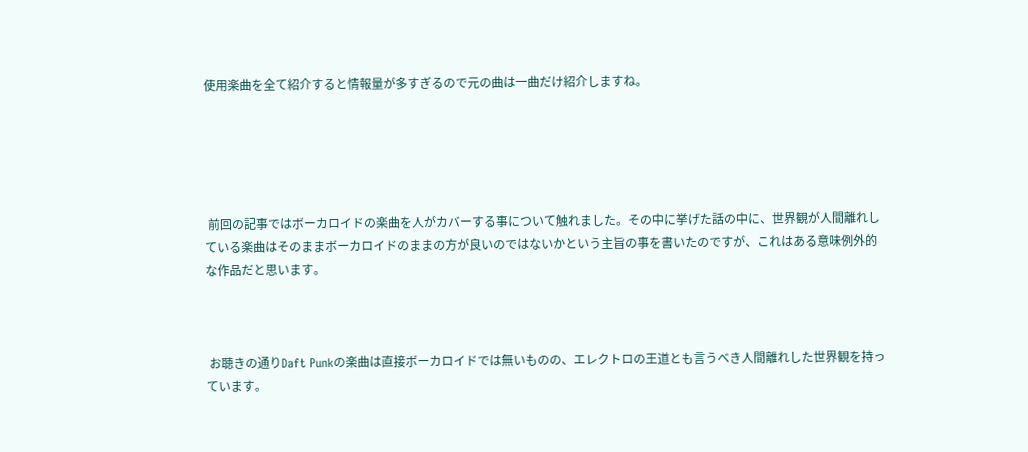使用楽曲を全て紹介すると情報量が多すぎるので元の曲は一曲だけ紹介しますね。





 前回の記事ではボーカロイドの楽曲を人がカバーする事について触れました。その中に挙げた話の中に、世界観が人間離れしている楽曲はそのままボーカロイドのままの方が良いのではないかという主旨の事を書いたのですが、これはある意味例外的な作品だと思います。



 お聴きの通りDaft Punkの楽曲は直接ボーカロイドでは無いものの、エレクトロの王道とも言うべき人間離れした世界観を持っています。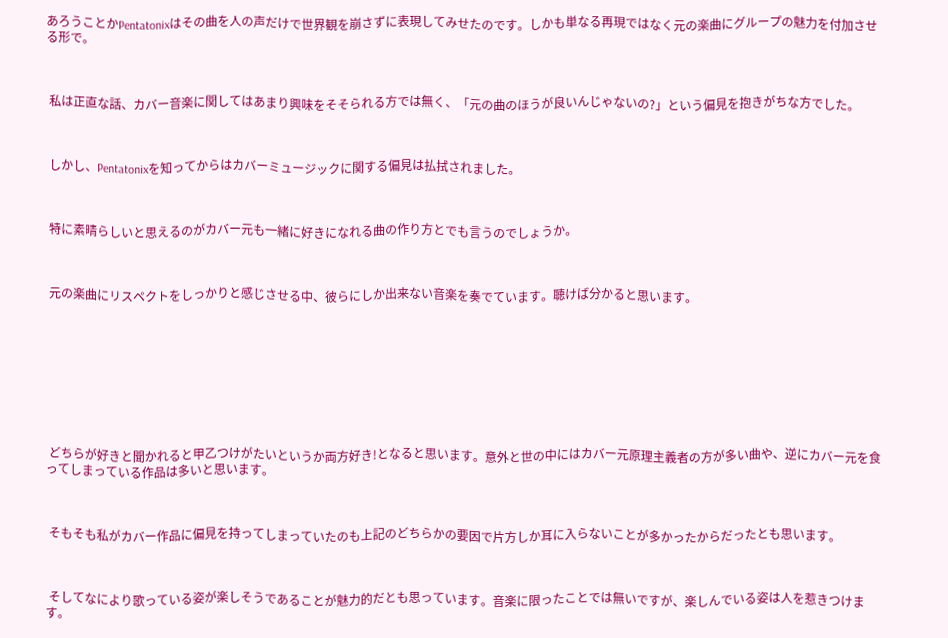あろうことかPentatonixはその曲を人の声だけで世界観を崩さずに表現してみせたのです。しかも単なる再現ではなく元の楽曲にグループの魅力を付加させる形で。



 私は正直な話、カバー音楽に関してはあまり興味をそそられる方では無く、「元の曲のほうが良いんじゃないの?」という偏見を抱きがちな方でした。



 しかし、Pentatonixを知ってからはカバーミュージックに関する偏見は払拭されました。



 特に素晴らしいと思えるのがカバー元も一緒に好きになれる曲の作り方とでも言うのでしょうか。



 元の楽曲にリスペクトをしっかりと感じさせる中、彼らにしか出来ない音楽を奏でています。聴けば分かると思います。









 どちらが好きと聞かれると甲乙つけがたいというか両方好き!となると思います。意外と世の中にはカバー元原理主義者の方が多い曲や、逆にカバー元を食ってしまっている作品は多いと思います。



 そもそも私がカバー作品に偏見を持ってしまっていたのも上記のどちらかの要因で片方しか耳に入らないことが多かったからだったとも思います。



 そしてなにより歌っている姿が楽しそうであることが魅力的だとも思っています。音楽に限ったことでは無いですが、楽しんでいる姿は人を惹きつけます。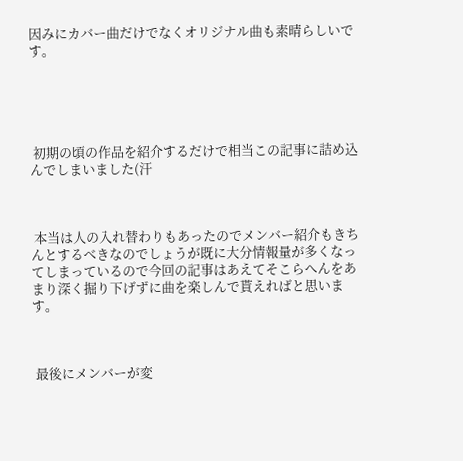因みにカバー曲だけでなくオリジナル曲も素晴らしいです。





 初期の頃の作品を紹介するだけで相当この記事に詰め込んでしまいました(汗



 本当は人の入れ替わりもあったのでメンバー紹介もきちんとするべきなのでしょうが既に大分情報量が多くなってしまっているので今回の記事はあえてそこらへんをあまり深く掘り下げずに曲を楽しんで貰えればと思います。



 最後にメンバーが変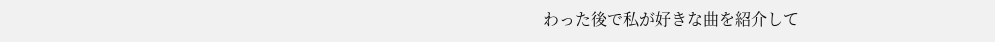わった後で私が好きな曲を紹介して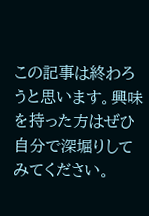この記事は終わろうと思います。興味を持った方はぜひ自分で深堀りしてみてください。